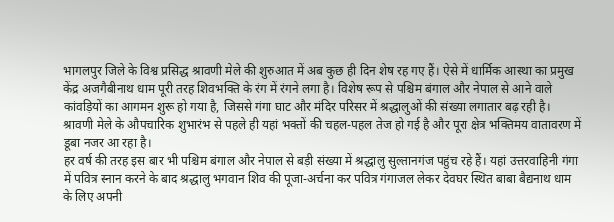भागलपुर जिले के विश्व प्रसिद्ध श्रावणी मेले की शुरुआत में अब कुछ ही दिन शेष रह गए हैं। ऐसे में धार्मिक आस्था का प्रमुख केंद्र अजगैबीनाथ धाम पूरी तरह शिवभक्ति के रंग में रंगने लगा है। विशेष रूप से पश्चिम बंगाल और नेपाल से आने वाले कांवड़ियों का आगमन शुरू हो गया है, जिससे गंगा घाट और मंदिर परिसर में श्रद्धालुओं की संख्या लगातार बढ़ रही है। श्रावणी मेले के औपचारिक शुभारंभ से पहले ही यहां भक्तों की चहल-पहल तेज हो गई है और पूरा क्षेत्र भक्तिमय वातावरण में डूबा नजर आ रहा है।
हर वर्ष की तरह इस बार भी पश्चिम बंगाल और नेपाल से बड़ी संख्या में श्रद्धालु सुल्तानगंज पहुंच रहे हैं। यहां उत्तरवाहिनी गंगा में पवित्र स्नान करने के बाद श्रद्धालु भगवान शिव की पूजा-अर्चना कर पवित्र गंगाजल लेकर देवघर स्थित बाबा बैद्यनाथ धाम के लिए अपनी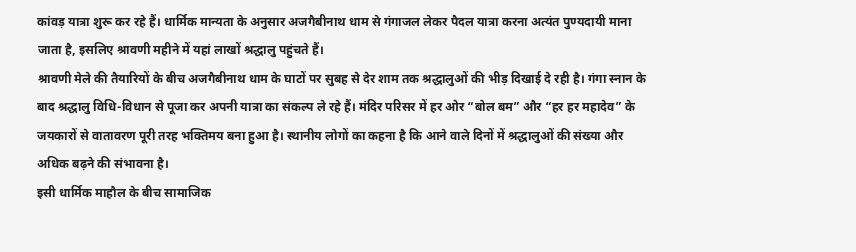कांवड़ यात्रा शुरू कर रहे हैं। धार्मिक मान्यता के अनुसार अजगैबीनाथ धाम से गंगाजल लेकर पैदल यात्रा करना अत्यंत पुण्यदायी माना जाता है, इसलिए श्रावणी महीने में यहां लाखों श्रद्धालु पहुंचते हैं।
श्रावणी मेले की तैयारियों के बीच अजगैबीनाथ धाम के घाटों पर सुबह से देर शाम तक श्रद्धालुओं की भीड़ दिखाई दे रही है। गंगा स्नान के बाद श्रद्धालु विधि-विधान से पूजा कर अपनी यात्रा का संकल्प ले रहे हैं। मंदिर परिसर में हर ओर “बोल बम” और “हर हर महादेव” के जयकारों से वातावरण पूरी तरह भक्तिमय बना हुआ है। स्थानीय लोगों का कहना है कि आने वाले दिनों में श्रद्धालुओं की संख्या और अधिक बढ़ने की संभावना है।
इसी धार्मिक माहौल के बीच सामाजिक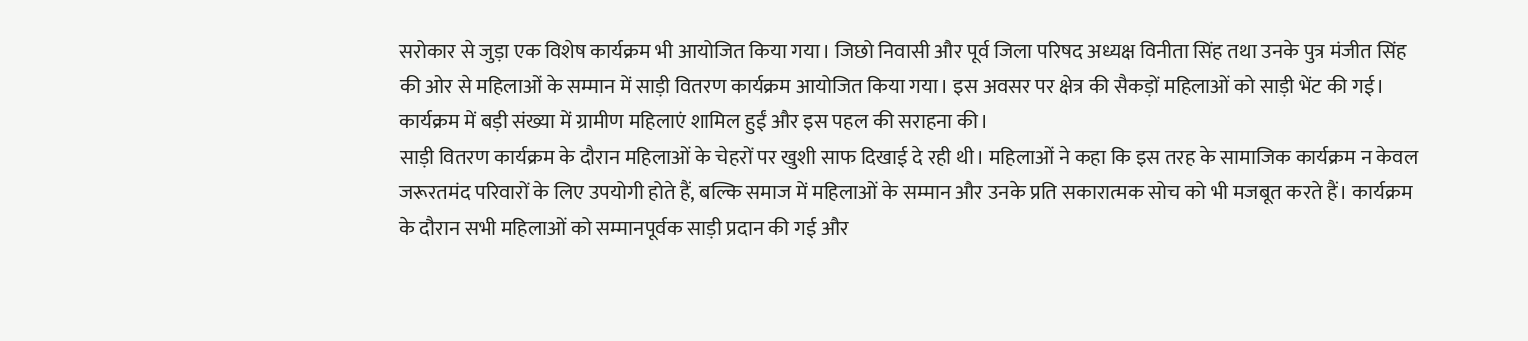सरोकार से जुड़ा एक विशेष कार्यक्रम भी आयोजित किया गया। जिछो निवासी और पूर्व जिला परिषद अध्यक्ष विनीता सिंह तथा उनके पुत्र मंजीत सिंह की ओर से महिलाओं के सम्मान में साड़ी वितरण कार्यक्रम आयोजित किया गया। इस अवसर पर क्षेत्र की सैकड़ों महिलाओं को साड़ी भेंट की गई। कार्यक्रम में बड़ी संख्या में ग्रामीण महिलाएं शामिल हुईं और इस पहल की सराहना की।
साड़ी वितरण कार्यक्रम के दौरान महिलाओं के चेहरों पर खुशी साफ दिखाई दे रही थी। महिलाओं ने कहा कि इस तरह के सामाजिक कार्यक्रम न केवल जरूरतमंद परिवारों के लिए उपयोगी होते हैं, बल्कि समाज में महिलाओं के सम्मान और उनके प्रति सकारात्मक सोच को भी मजबूत करते हैं। कार्यक्रम के दौरान सभी महिलाओं को सम्मानपूर्वक साड़ी प्रदान की गई और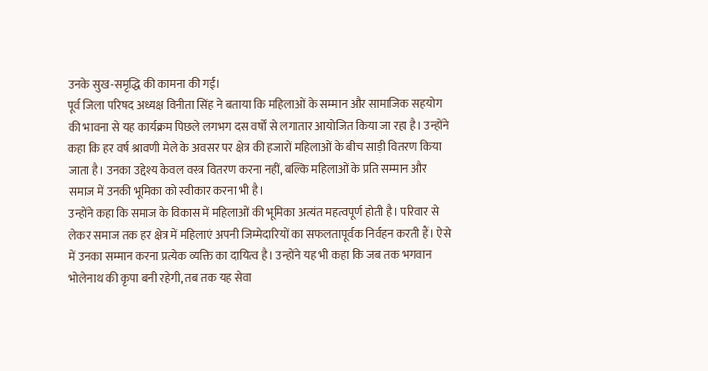उनके सुख-समृद्धि की कामना की गई।
पूर्व जिला परिषद अध्यक्ष विनीता सिंह ने बताया कि महिलाओं के सम्मान और सामाजिक सहयोग की भावना से यह कार्यक्रम पिछले लगभग दस वर्षों से लगातार आयोजित किया जा रहा है। उन्होंने कहा कि हर वर्ष श्रावणी मेले के अवसर पर क्षेत्र की हजारों महिलाओं के बीच साड़ी वितरण किया जाता है। उनका उद्देश्य केवल वस्त्र वितरण करना नहीं, बल्कि महिलाओं के प्रति सम्मान और समाज में उनकी भूमिका को स्वीकार करना भी है।
उन्होंने कहा कि समाज के विकास में महिलाओं की भूमिका अत्यंत महत्वपूर्ण होती है। परिवार से लेकर समाज तक हर क्षेत्र में महिलाएं अपनी जिम्मेदारियों का सफलतापूर्वक निर्वहन करती हैं। ऐसे में उनका सम्मान करना प्रत्येक व्यक्ति का दायित्व है। उन्होंने यह भी कहा कि जब तक भगवान भोलेनाथ की कृपा बनी रहेगी, तब तक यह सेवा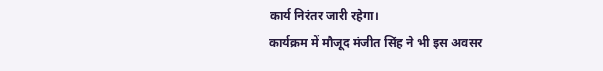कार्य निरंतर जारी रहेगा।
कार्यक्रम में मौजूद मंजीत सिंह ने भी इस अवसर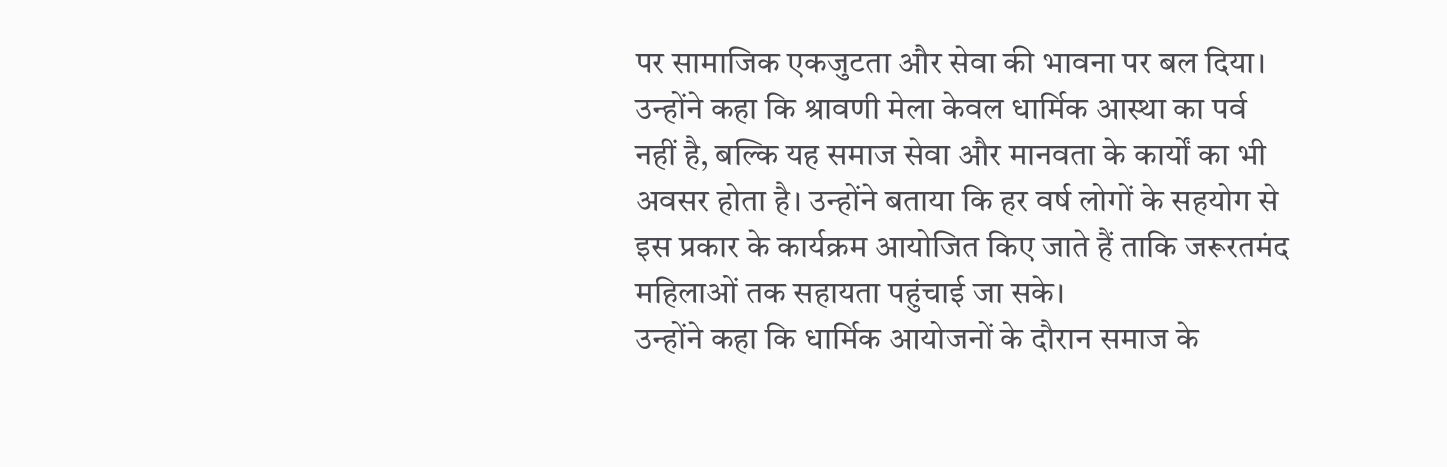पर सामाजिक एकजुटता और सेवा की भावना पर बल दिया। उन्होंने कहा कि श्रावणी मेला केवल धार्मिक आस्था का पर्व नहीं है, बल्कि यह समाज सेवा और मानवता के कार्यों का भी अवसर होता है। उन्होंने बताया कि हर वर्ष लोगों के सहयोग से इस प्रकार के कार्यक्रम आयोजित किए जाते हैं ताकि जरूरतमंद महिलाओं तक सहायता पहुंचाई जा सके।
उन्होंने कहा कि धार्मिक आयोजनों के दौरान समाज के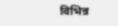विभिन्न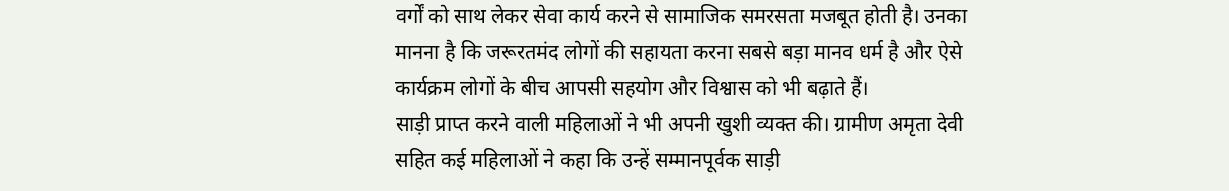वर्गों को साथ लेकर सेवा कार्य करने से सामाजिक समरसता मजबूत होती है। उनका मानना है कि जरूरतमंद लोगों की सहायता करना सबसे बड़ा मानव धर्म है और ऐसे कार्यक्रम लोगों के बीच आपसी सहयोग और विश्वास को भी बढ़ाते हैं।
साड़ी प्राप्त करने वाली महिलाओं ने भी अपनी खुशी व्यक्त की। ग्रामीण अमृता देवी सहित कई महिलाओं ने कहा कि उन्हें सम्मानपूर्वक साड़ी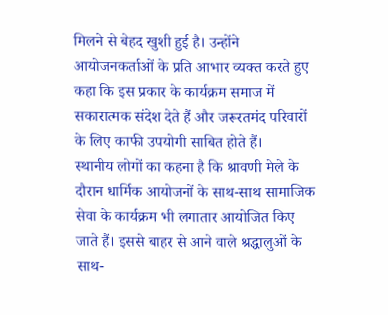मिलने से बेहद खुशी हुई है। उन्होंने आयोजनकर्ताओं के प्रति आभार व्यक्त करते हुए कहा कि इस प्रकार के कार्यक्रम समाज में सकारात्मक संदेश देते हैं और जरूरतमंद परिवारों के लिए काफी उपयोगी साबित होते हैं।
स्थानीय लोगों का कहना है कि श्रावणी मेले के दौरान धार्मिक आयोजनों के साथ-साथ सामाजिक सेवा के कार्यक्रम भी लगातार आयोजित किए जाते हैं। इससे बाहर से आने वाले श्रद्धालुओं के साथ-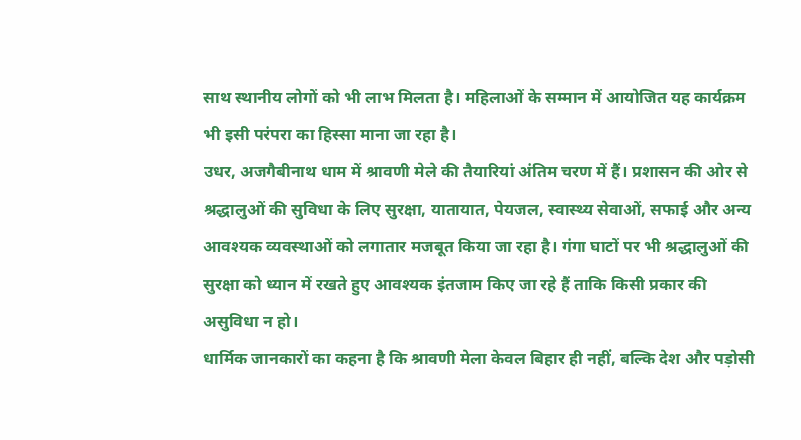साथ स्थानीय लोगों को भी लाभ मिलता है। महिलाओं के सम्मान में आयोजित यह कार्यक्रम भी इसी परंपरा का हिस्सा माना जा रहा है।
उधर, अजगैबीनाथ धाम में श्रावणी मेले की तैयारियां अंतिम चरण में हैं। प्रशासन की ओर से श्रद्धालुओं की सुविधा के लिए सुरक्षा, यातायात, पेयजल, स्वास्थ्य सेवाओं, सफाई और अन्य आवश्यक व्यवस्थाओं को लगातार मजबूत किया जा रहा है। गंगा घाटों पर भी श्रद्धालुओं की सुरक्षा को ध्यान में रखते हुए आवश्यक इंतजाम किए जा रहे हैं ताकि किसी प्रकार की असुविधा न हो।
धार्मिक जानकारों का कहना है कि श्रावणी मेला केवल बिहार ही नहीं, बल्कि देश और पड़ोसी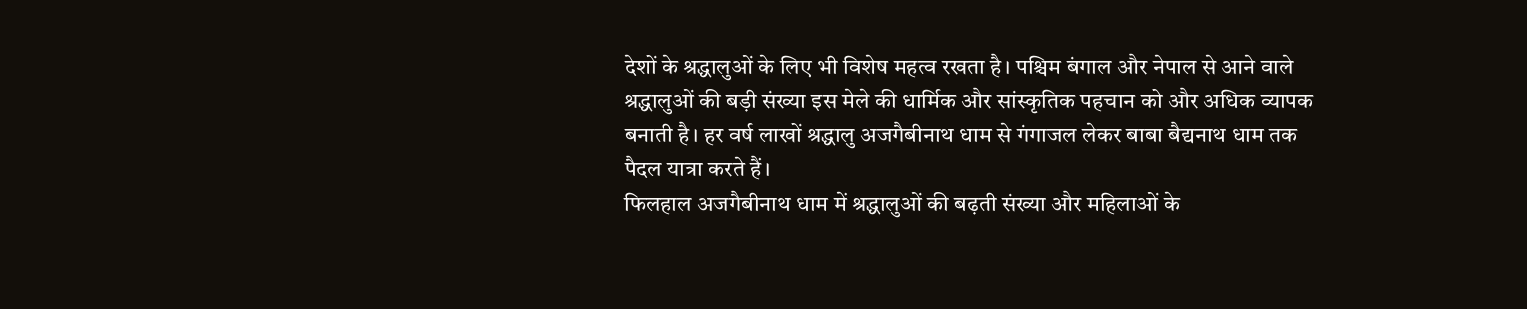देशों के श्रद्धालुओं के लिए भी विशेष महत्व रखता है। पश्चिम बंगाल और नेपाल से आने वाले श्रद्धालुओं की बड़ी संख्या इस मेले की धार्मिक और सांस्कृतिक पहचान को और अधिक व्यापक बनाती है। हर वर्ष लाखों श्रद्धालु अजगैबीनाथ धाम से गंगाजल लेकर बाबा बैद्यनाथ धाम तक पैदल यात्रा करते हैं।
फिलहाल अजगैबीनाथ धाम में श्रद्धालुओं की बढ़ती संख्या और महिलाओं के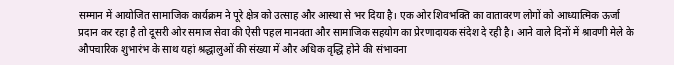सम्मान में आयोजित सामाजिक कार्यक्रम ने पूरे क्षेत्र को उत्साह और आस्था से भर दिया है। एक ओर शिवभक्ति का वातावरण लोगों को आध्यात्मिक ऊर्जा प्रदान कर रहा है तो दूसरी ओर समाज सेवा की ऐसी पहल मानवता और सामाजिक सहयोग का प्रेरणादायक संदेश दे रही है। आने वाले दिनों में श्रावणी मेले के औपचारिक शुभारंभ के साथ यहां श्रद्धालुओं की संख्या में और अधिक वृद्धि होने की संभावना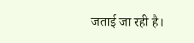जताई जा रही है।